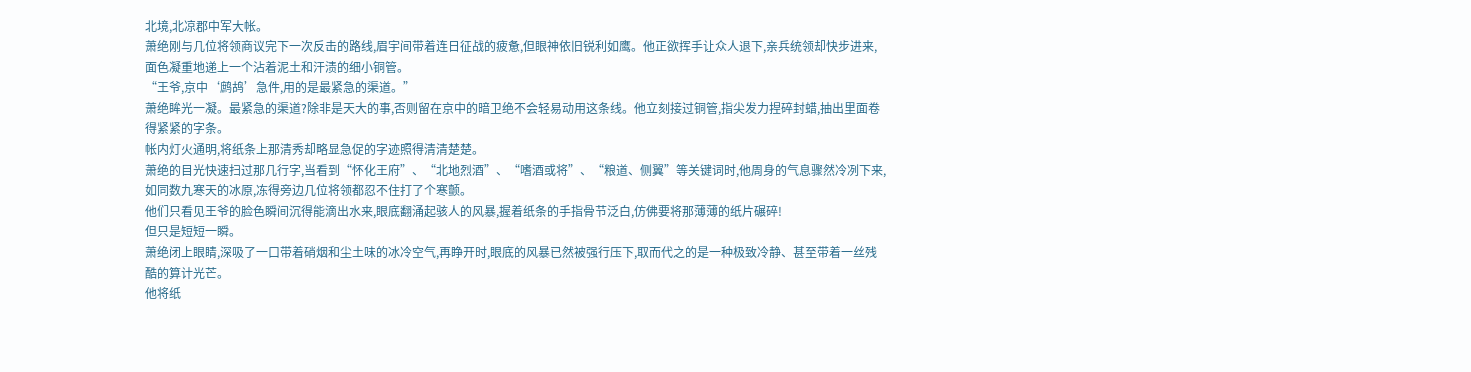北境,北凉郡中军大帐。
萧绝刚与几位将领商议完下一次反击的路线,眉宇间带着连日征战的疲惫,但眼神依旧锐利如鹰。他正欲挥手让众人退下,亲兵统领却快步进来,面色凝重地递上一个沾着泥土和汗渍的细小铜管。
“王爷,京中‘鹧鸪’急件,用的是最紧急的渠道。”
萧绝眸光一凝。最紧急的渠道?除非是天大的事,否则留在京中的暗卫绝不会轻易动用这条线。他立刻接过铜管,指尖发力捏碎封蜡,抽出里面卷得紧紧的字条。
帐内灯火通明,将纸条上那清秀却略显急促的字迹照得清清楚楚。
萧绝的目光快速扫过那几行字,当看到“怀化王府”、“北地烈酒”、“嗜酒或将”、“粮道、侧翼”等关键词时,他周身的气息骤然冷冽下来,如同数九寒天的冰原,冻得旁边几位将领都忍不住打了个寒颤。
他们只看见王爷的脸色瞬间沉得能滴出水来,眼底翻涌起骇人的风暴,握着纸条的手指骨节泛白,仿佛要将那薄薄的纸片碾碎!
但只是短短一瞬。
萧绝闭上眼睛,深吸了一口带着硝烟和尘土味的冰冷空气,再睁开时,眼底的风暴已然被强行压下,取而代之的是一种极致冷静、甚至带着一丝残酷的算计光芒。
他将纸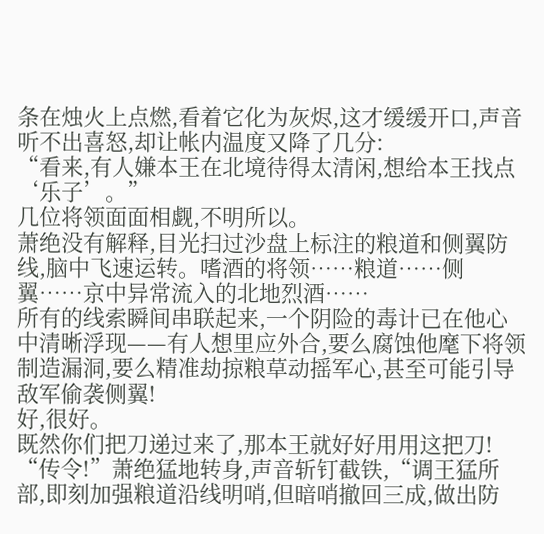条在烛火上点燃,看着它化为灰烬,这才缓缓开口,声音听不出喜怒,却让帐内温度又降了几分:
“看来,有人嫌本王在北境待得太清闲,想给本王找点‘乐子’。”
几位将领面面相觑,不明所以。
萧绝没有解释,目光扫过沙盘上标注的粮道和侧翼防线,脑中飞速运转。嗜酒的将领……粮道……侧翼……京中异常流入的北地烈酒……
所有的线索瞬间串联起来,一个阴险的毒计已在他心中清晰浮现——有人想里应外合,要么腐蚀他麾下将领制造漏洞,要么精准劫掠粮草动摇军心,甚至可能引导敌军偷袭侧翼!
好,很好。
既然你们把刀递过来了,那本王就好好用用这把刀!
“传令!”萧绝猛地转身,声音斩钉截铁,“调王猛所部,即刻加强粮道沿线明哨,但暗哨撤回三成,做出防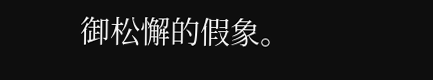御松懈的假象。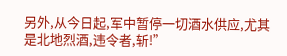另外,从今日起,军中暂停一切酒水供应,尤其是北地烈酒,违令者,斩!”